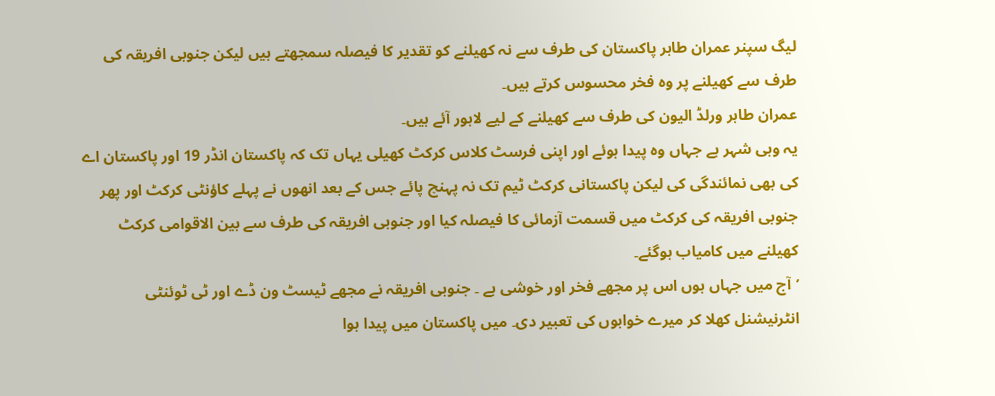لیگ سپنر عمران طاہر پاکستان کی طرف سے نہ کھیلنے کو تقدیر کا فیصلہ سمجھتے ہیں لیکن جنوبی افریقہ کی طرف سے کھیلنے پر وہ فخر محسوس کرتے ہیں۔
عمران طاہر ورلڈ الیون کی طرف سے کھیلنے کے لیے لاہور آئے ہیں۔
یہ وہی شہر ہے جہاں وہ پیدا ہوئے اور اپنی فرسٹ کلاس کرکٹ کھیلی یہاں تک کہ پاکستان انڈر 19 اور پاکستان اے کی بھی نمائندگی کی لیکن پاکستانی کرکٹ ٹیم تک نہ پہنچ پائے جس کے بعد انھوں نے پہلے کاؤنٹی کرکٹ اور پھر جنوبی افریقہ کی کرکٹ میں قسمت آزمائی کا فیصلہ کیا اور جنوبی افریقہ کی طرف سے بین الاقوامی کرکٹ کھیلنے میں کامیاب ہوگئے۔
’آج میں جہاں ہوں اس پر مجھے فخر اور خوشی ہے ۔ جنوبی افریقہ نے مجھے ٹیسٹ ون ڈے اور ٹی ٹوئنٹی انٹرنیشنل کھلا کر میرے خوابوں کی تعبیر دی۔ میں پاکستان میں پیدا ہوا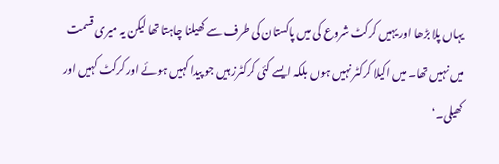یہاں پلا بڑھا اور یہیں کرکٹ شروع کی میں پاکستان کی طرف سے کھیلنا چاہتا تھا لیکن یہ میری قسمت میں نہیں تھا۔ میں اکیلا کرکٹر نہیں ہوں بلکہ ایسے کئی کرکٹرز ہیں جو پیدا کہیں ہوئے اور کرکٹ کہیں اور کھیلی۔‘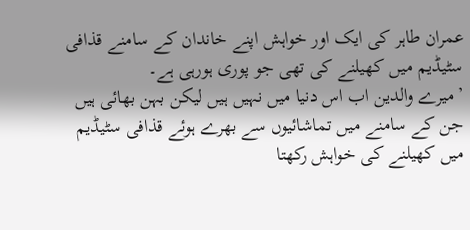عمران طاہر کی ایک اور خواہش اپنے خاندان کے سامنے قذافی سٹیڈیم میں کھیلنے کی تھی جو پوری ہورہی ہے۔
’میرے والدین اب اس دنیا میں نہیں ہیں لیکن بہن بھائی ہیں جن کے سامنے میں تماشائیوں سے بھرے ہوئے قذافی سٹیڈیم میں کھیلنے کی خواہش رکھتا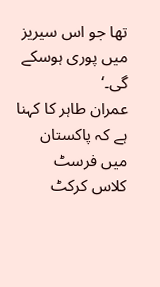تھا جو اس سیریز میں پوری ہوسکے گی۔‘
عمران طاہر کا کہنا ہے کہ پاکستان میں فرسٹ کلاس کرکٹ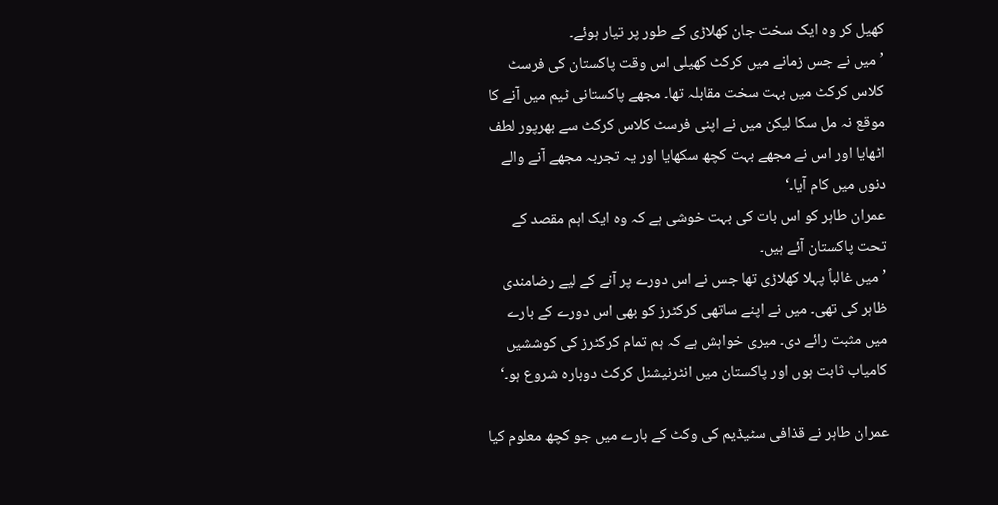کھیل کر وہ ایک سخت جان کھلاڑی کے طور پر تیار ہوئے۔
’میں نے جس زمانے میں کرکٹ کھیلی اس وقت پاکستان کی فرسٹ کلاس کرکٹ میں بہت سخت مقابلہ تھا۔ مجھے پاکستانی ٹیم میں آنے کا موقع نہ مل سکا لیکن میں نے اپنی فرسٹ کلاس کرکٹ سے بھرپور لطف اٹھایا اور اس نے مجھے بہت کچھ سکھایا اور یہ تجربہ مجھے آنے والے دنوں میں کام آیا۔‘
عمران طاہر کو اس بات کی بہت خوشی ہے کہ وہ ایک اہم مقصد کے تحت پاکستان آئے ہیں۔
’میں غالباً پہلا کھلاڑی تھا جس نے اس دورے پر آنے کے لیے رضامندی ظاہر کی تھی۔ میں نے اپنے ساتھی کرکٹرز کو بھی اس دورے کے بارے میں مثبت رائے دی۔ میری خواہش ہے کہ ہم تمام کرکٹرز کی کوششیں کامیاب ثابت ہوں اور پاکستان میں انٹرنیشنل کرکٹ دوبارہ شروع ہو۔‘

عمران طاہر نے قذافی سٹیڈیم کی وکٹ کے بارے میں جو کچھ معلوم کیا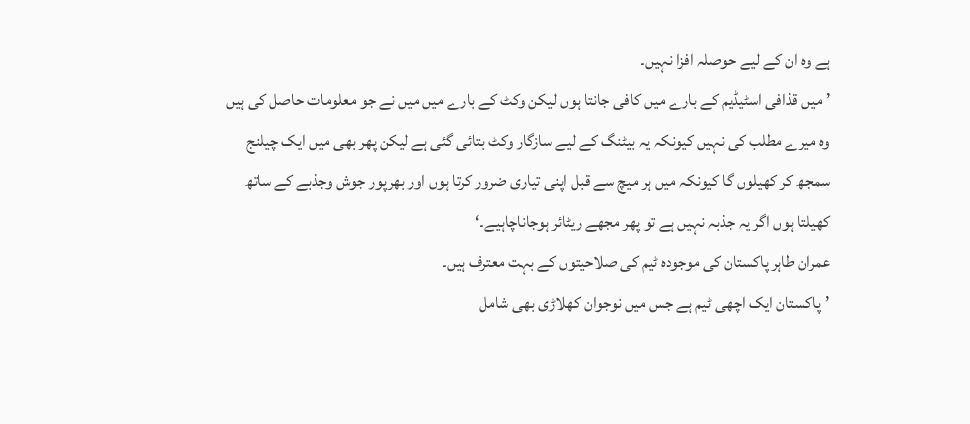ہے وہ ان کے لیے حوصلہ افزا نہیں۔
’میں قذافی اسٹیڈیم کے بارے میں کافی جانتا ہوں لیکن وکٹ کے بارے میں میں نے جو معلومات حاصل کی ہیں وہ میرے مطلب کی نہیں کیونکہ یہ بیٹنگ کے لیے سازگار وکٹ بتائی گئی ہے لیکن پھر بھی میں ایک چیلنج سمجھ کر کھیلوں گا کیونکہ میں ہر میچ سے قبل اپنی تیاری ضرور کرتا ہوں اور بھرپور جوش وجذبے کے ساتھ کھیلتا ہوں اگر یہ جذبہ نہیں ہے تو پھر مجھے ریٹائر ہوجاناچاہیے۔‘
عمران طاہر پاکستان کی موجودہ ٹیم کی صلاحیتوں کے بہت معترف ہیں۔
’پاکستان ایک اچھی ٹیم ہے جس میں نوجوان کھلاڑی بھی شامل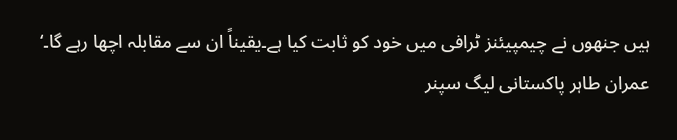ہیں جنھوں نے چیمپیئنز ٹرافی میں خود کو ثابت کیا ہے۔یقیناً ان سے مقابلہ اچھا رہے گا۔‘
عمران طاہر پاکستانی لیگ سپنر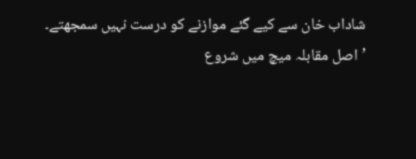شاداب خان سے کیے گئے موازنے کو درست نہیں سمجھتے۔
’اصل مقابلہ میچ میں شروع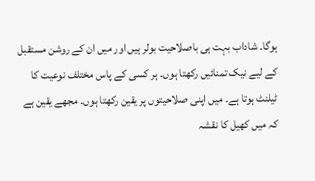ہوگا۔ شاداب بہت ہی باصلاحیت بولر ہیں اور میں ان کے روشن مستقبل کے لیے نیک تمنائیں رکھتا ہوں۔ ہر کسی کے پاس مختلف نوعیت کا ٹیلنٹ ہوتا ہے۔ میں اپنی صلاحیتوں پر یقین رکھتا ہوں۔ مجھے یقین ہے کہ میں کھیل کا نقشہ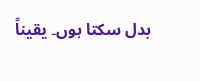بدل سکتا ہوں۔ یقیناً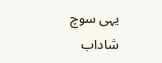یہی سوچ شاداب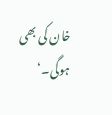خان کی بھی ہوگی۔‘